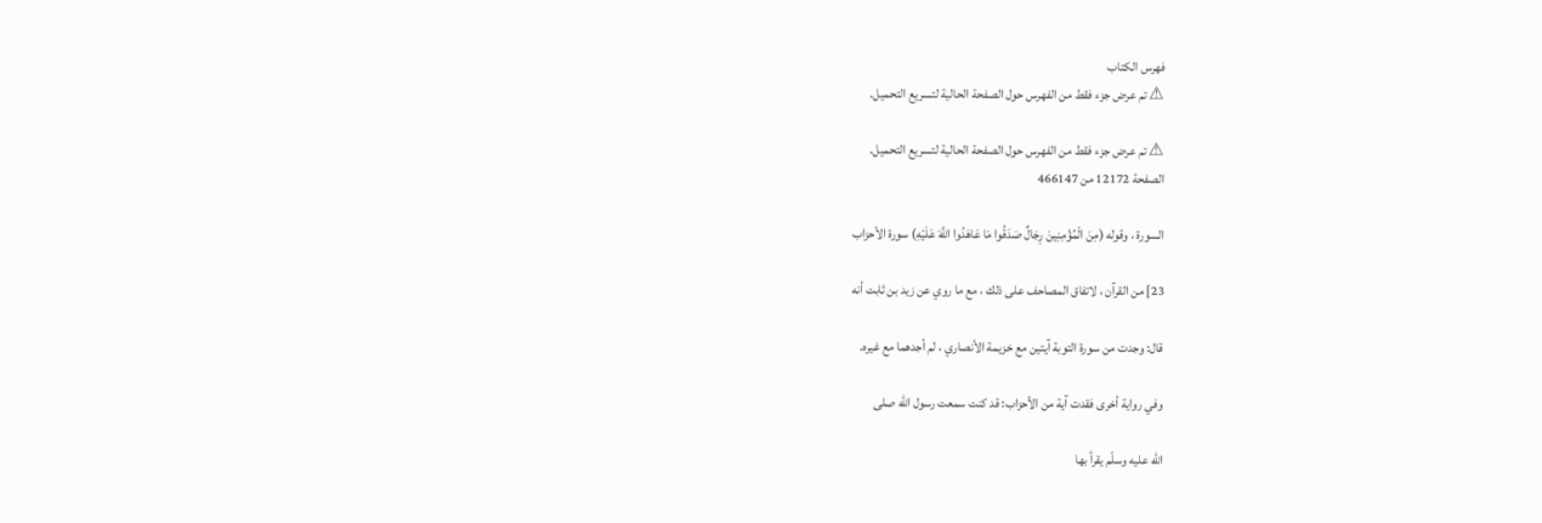فهرس الكتاب
⚠ تم عرض جزء فقط من الفهرس حول الصفحة الحالية لتسريع التحميل.

⚠ تم عرض جزء فقط من الفهرس حول الصفحة الحالية لتسريع التحميل.
الصفحة 12172 من 466147

السورة ، وقوله (مِنَ الْمُؤْمِنِينَ رِجَالٌ صَدَقُوا مَا عَاهَدُوا اللَّهَ عَلَيْهِ) سورة الأحزاب

23] من القرآن ، لاتفاق المصاحف على ذلك ، مع ما روي عن زيد بن ثابت أنه

قال: وجدت من سورة التوبة آيتين مع خزيمة الأنصاري ، لم أجدهما مع غيره.

وفي رواية أخرى فقدت آية من الأحزاب: قد كنت سمعت رسول الله صلى

الله عليه وسلّم يقرأ بها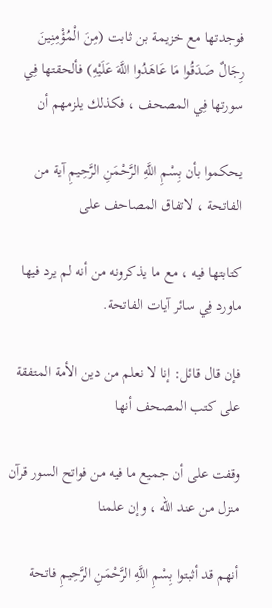فوجدتها مع خزيمة بن ثابت (مِنَ الْمُؤْمِنِينَ رِجَالٌ صَدَقُوا مَا عَاهَدُوا اللَّهَ عَلَيْهِ) فألحقتها فِي سورتها فِي المصحف ، فكذلك يلزمهم أن

يحكموا بأن بِسْمِ اللَّهِ الرَّحْمَنِ الرَّحِيمِ آية من الفاتحة ، لاتفاق المصاحف على

كتابتها فيه ، مع ما يذكرونه من أنه لم يرد فيها ماورد فِي سائر آيات الفاتحة.

فإن قال قائل: إنا لا نعلم من دين الأمة المتفقة على كتب المصحف أنها

وقفت على أن جميع ما فيه من فواتح السور قرآن منزل من عند الله ، وإن علمنا

أنهم قد أثبتوا بِسْمِ اللَّهِ الرَّحْمَنِ الرَّحِيمِ فاتحة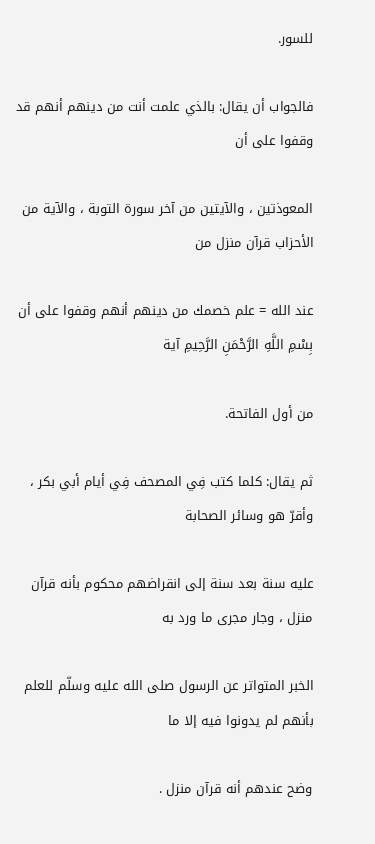للسور.

فالجواب أن يقال: بالذي علمت أنت من دينهم أنهم قد وقفوا على أن

المعوذتين ، والآيتين من آخر سورة التوبة ، والآية من الأحزاب قرآن منزل من

عند الله = علم خصمك من دينهم أنهم وقفوا على أن بِسْمِ اللَّهِ الرَّحْمَنِ الرَّحِيمِ آية

من أول الفاتحة.

ثم يقال: كلما كتب فِي المصحف فِي أيام أبي بكر ، وأقرّ هو وسائر الصحابة

عليه سنة بعد سنة إلى انقراضهم محكوم بأنه قرآن منزل ، وجار مجرى ما ورد به

الخبر المتواتر عن الرسول صلى الله عليه وسلّم للعلم بأنهم لم يدونوا فيه إلا ما

وضح عندهم أنه قرآن منزل .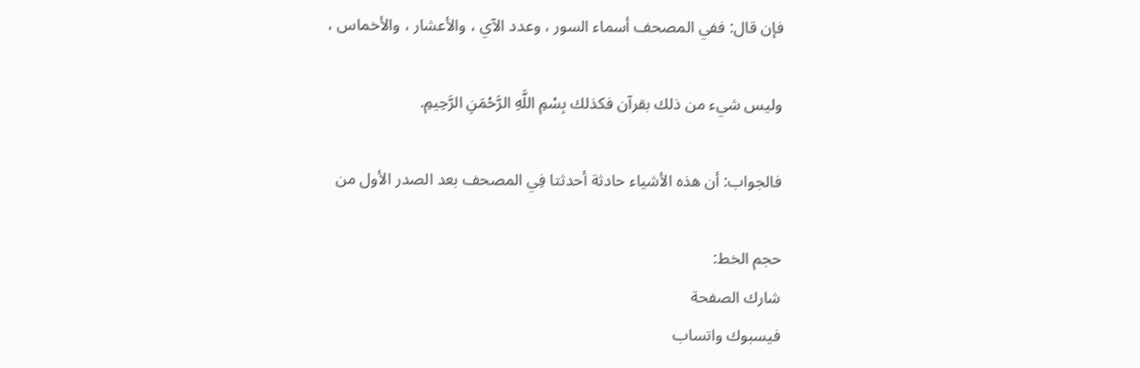فإن قال: ففي المصحف أسماء السور ، وعدد الآي ، والأعشار ، والأخماس ،

وليس شيء من ذلك بقرآن فكذلك بِسْمِ اللَّهِ الرَّحْمَنِ الرَّحِيمِ.

فالجواب: أن هذه الأشياء حادثة أحدثتا فِي المصحف بعد الصدر الأول من

حجم الخط:
شارك الصفحة
فيسبوك واتساب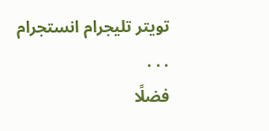تويتر تليجرام انستجرام
. . .
فضلًا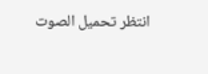انتظر تحميل الصوت